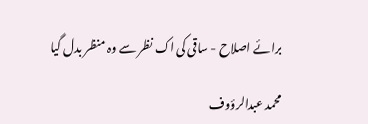برائے اصلاح - ساقی کی اک نظر سے وہ منظر بدل گیا

محمد عبدالرؤوف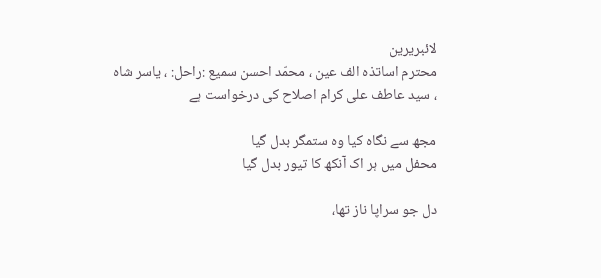لائبریرین
محترم اساتذہ الف عین ، محمّد احسن سمیع :راحل: ، یاسر شاہ ، سید عاطف علی کرام اصلاح کی درخواست ہے

مجھ سے نگاہ کیا وہ ستمگر بدل گیا
محفل میں ہر اک آنکھ کا تیور بدل گیا

دل جو سراپا ناز تھا،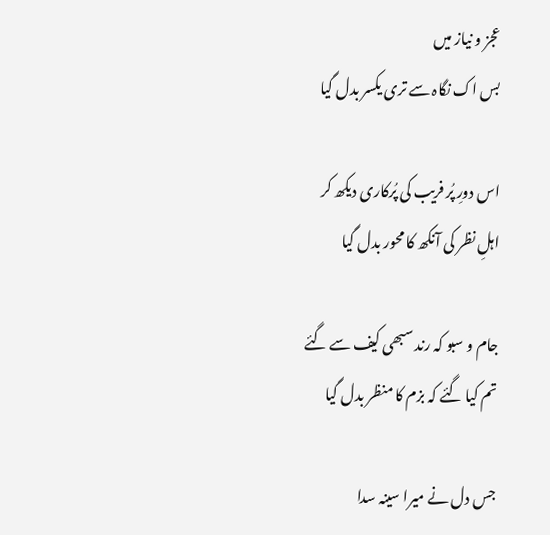عجز و نیاز میں
بس اک نگاہ سے تری یکسر بدل گیا

اس دورِ پُر فریب کی پُرکاری دیکھ کر
اہلِ نظر کی آنکھ کا محور بدل گیا

جام و سبو کہ رند سبھی کیف سے گئے
تم کیا گئے کہ بزم کا منظر بدل گیا

جس دل نے میرا سینہ سدا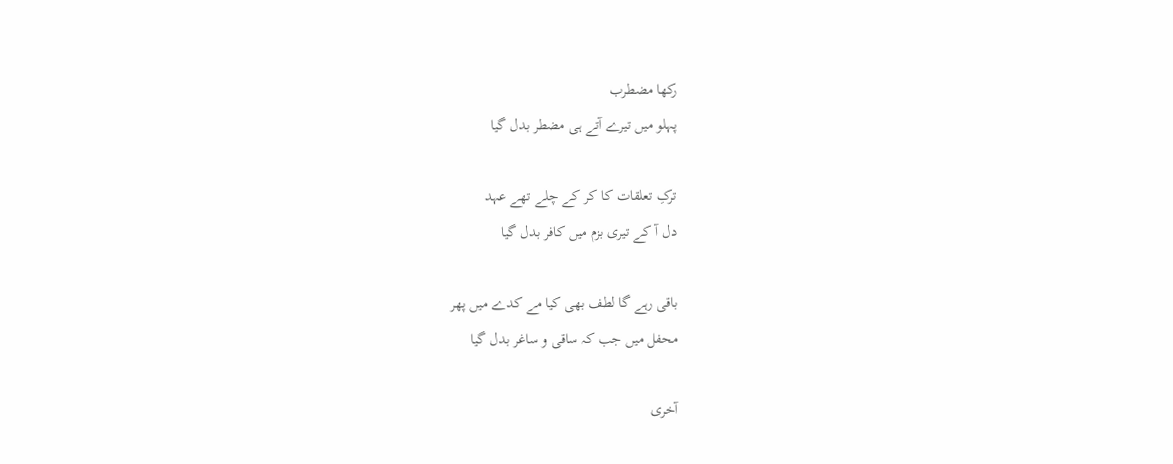رکھا مضطرب
پہلو میں تیرے آتے ہی مضطر بدل گیا

ترکِ تعلقات کا کر کے چلے تھے عہد
دل آ کے تیری بزم میں کافر بدل گیا

باقی رہے گا لطف بھی کیا مے کدے میں پھر
محفل میں جب کہ ساقی و ساغر بدل گیا

آخری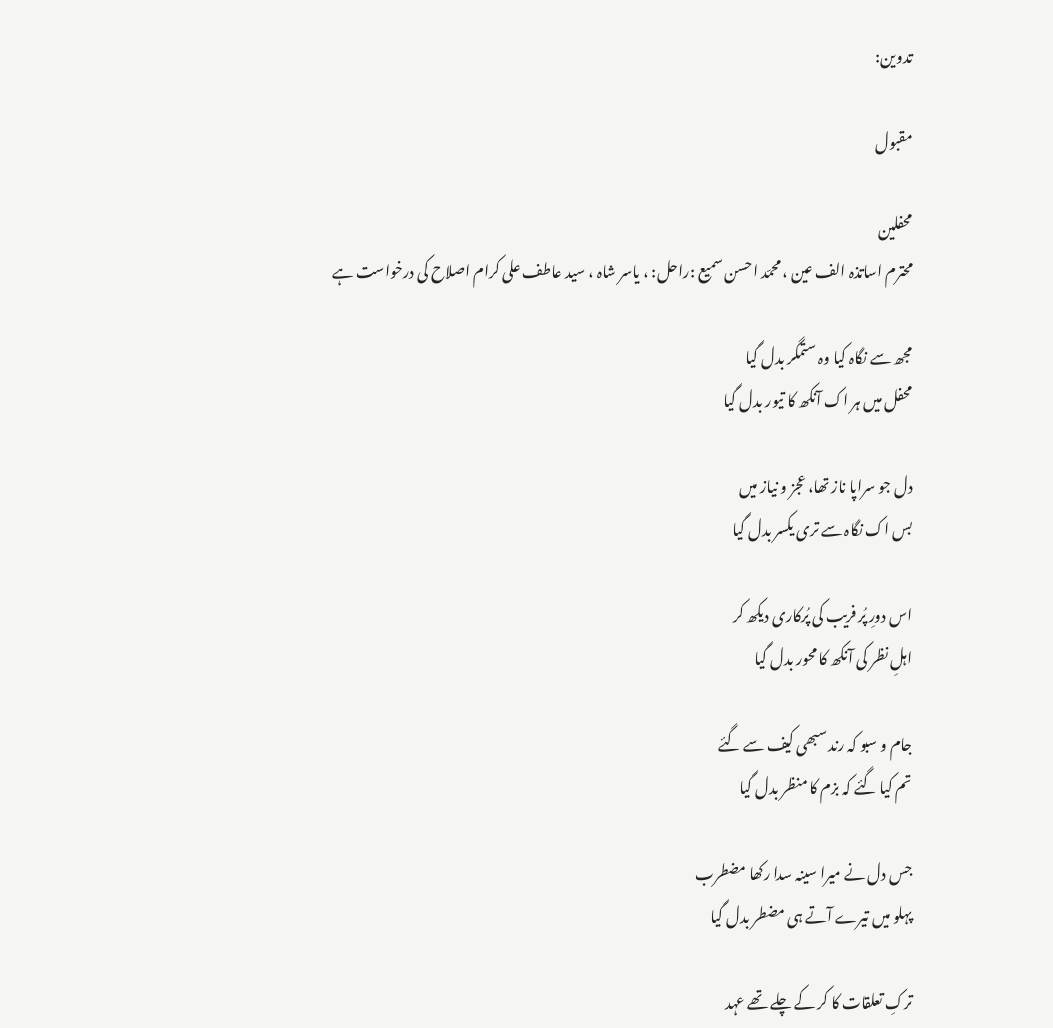تدوین:

مقبول

محفلین
محترم اساتذہ الف عین ، محمّد احسن سمیع :راحل: ، یاسر شاہ ، سید عاطف علی کرام اصلاح کی درخواست ہے

مجھ سے نگاہ کیا وہ ستمگر بدل گیا
محفل میں ہر اک آنکھ کا تیور بدل گیا

دل جو سراپا ناز تھا، عجز و نیاز میں
بس اک نگاہ سے تری یکسر بدل گیا

اس دورِ پُر فریب کی پُرکاری دیکھ کر
اہلِ نظر کی آنکھ کا محور بدل گیا

جام و سبو کہ رند سبھی کیف سے گئے
تم کیا گئے کہ بزم کا منظر بدل گیا

جس دل نے میرا سینہ سدا رکھا مضطرب
پہلو میں تیرے آتے ہی مضطر بدل گیا

ترکِ تعلقات کا کر کے چلے تھے عہد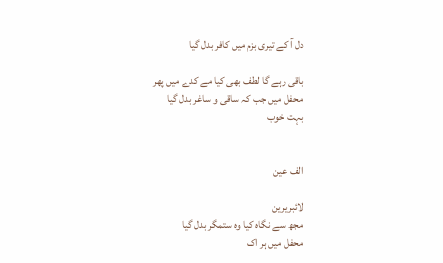دل آ کے تیری بزم میں کافر بدل گیا

باقی رہے گا لطف بھی کیا مے کدے میں پھر
محفل میں جب کہ ساقی و ساغر بدل گیا
بہت خوب


الف عین

لائبریرین
مجھ سے نگاہ کیا وہ ستمگر بدل گیا
محفل میں ہر اک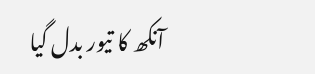آنکھ کا تیور بدل گیا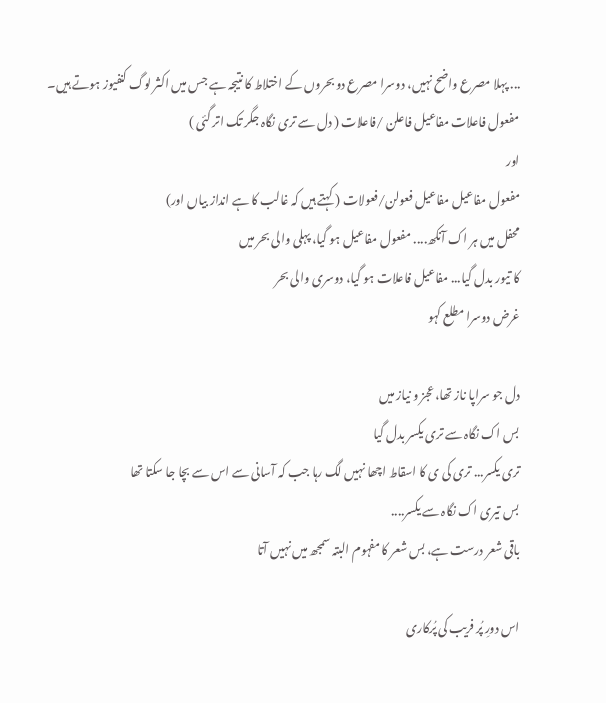... پہلا مصرع واضح نہیں، دوسرا مصرع دو بحروں کے اختلاط کا نتیجہ ہے جس میں اکثر لوگ کنفیوز ہوتے ہیں۔ مفعول فاعلات مفاعیل فاعلن /فاعلات ( دل سے تری نگاہ جگر تک اتر گئی )
اور
مفعول مفاعیل مفاعیل فعولن/فعولات ( کہتے ہیں کہ غالب کا ہے انداز بیاں اور)
محفل میں ہر اک آنکھ.... مفعول مفاعیل ہو گیا، پہلی والی بحر میں
کا تیور بدل گیا... مفاعیل فاعلات ہو گیا، دوسری والی بحر
غرض دوسرا مطلع کہو

دل جو سراپا ناز تھا، عجز و نیاز میں
بس اک نگاہ سے تری یکسر بدل گیا
تری یکسر... تری کی ی کا اسقاط اچھا نہیں لگ رہا جب کہ آسانی سے اس سے بچا جا سکتا تھا
بس تیری اک نگاہ سے یکسر....
باقی شعر درست ہے، بس شعر کا مفہوم البتہ سمجھ میں نہیں آتا

اس دورِ پُر فریب کی پُرکاری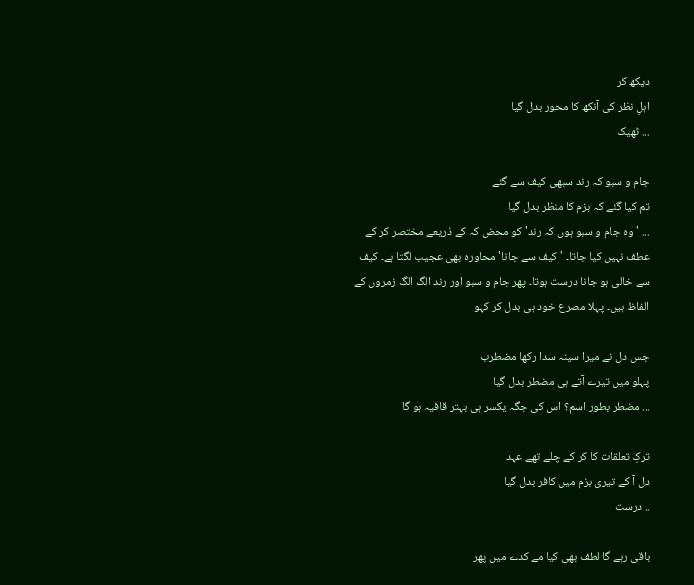دیکھ کر
اہلِ نظر کی آنکھ کا محور بدل گیا
... ٹھیک

جام و سبو کہ رند سبھی کیف سے گئے
تم کیا گئے کہ بزم کا منظر بدل گیا
... 'وہ جام و سبو ہوں کہ رند' کو محض کہ کے ذریعے مختصر کر کے عطف نہیں کیا جاتا۔ 'کیف سے جانا' محاورہ بھی عجیب لگتا ہے۔ کیف سے خالی ہو جانا درست ہوتا۔ پھر جام و سبو اور رند الگ الگ زمروں کے الفاظ ہیں۔ پہلا مصرع خود ہی بدل کر کہو

جس دل نے میرا سینہ سدا رکھا مضطرب
پہلو میں تیرے آتے ہی مضطر بدل گیا
... مضطر بطور اسم؟ اس کی جگہ یکسر ہی بہتر قافیہ ہو گا

ترکِ تعلقات کا کر کے چلے تھے عہد
دل آ کے تیری بزم میں کافر بدل گیا
.. درست

باقی رہے گا لطف بھی کیا مے کدے میں پھر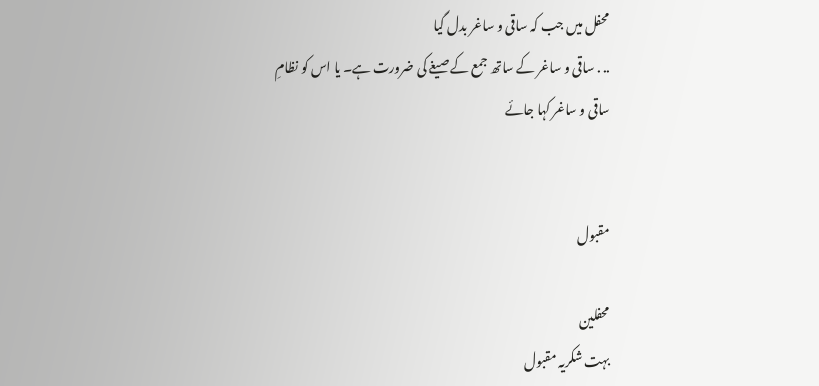محفل میں جب کہ ساقی و ساغر بدل گیا
.. . ساقی و ساغر کے ساتھ جمع کے صیغے کی ضرورت ہے۔ یا اس کو نظامِ ساقی و ساغر کہا جائے


مقبول

محفلین
بہت شکریہ مقبول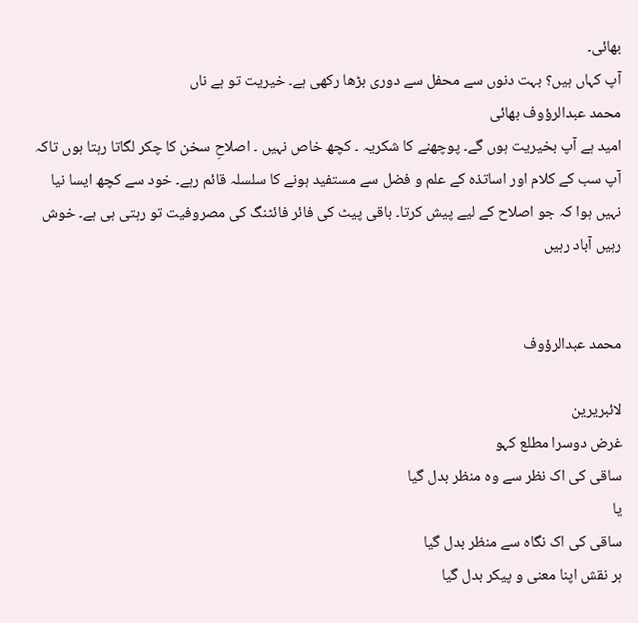بھائی۔
آپ کہاں ہیں؟ بہت دنوں سے محفل سے دوری بڑھا رکھی ہے۔ خیریت تو ہے ناں
محمد عبدالرؤوف بھائی
امید ہے آپ بخیریت ہوں گے۔ پوچھنے کا شکریہ ۔ کچھ خاص نہیں ۔ اصلاحِ سخن کا چکر لگاتا رہتا ہوں تاکہ آپ سب کے کلام اور اساتذہ کے علم و فضل سے مستفید ہونے کا سلسلہ قائم رہے۔ خود سے کچھ ایسا نیا نہیں ہوا کہ جو اصلاح کے لیے پیش کرتا۔ باقی پیٹ کی فائر فائٹنگ کی مصروفیت تو رہتی ہی ہے۔ خوش رہیں آباد رہیں


محمد عبدالرؤوف

لائبریرین
غرض دوسرا مطلع کہو
ساقی کی اک نظر سے وہ منظر بدل گیا
یا
ساقی کی اک نگاہ سے منظر بدل گیا
ہر نقش اپنا معنی و پیکر بدل گیا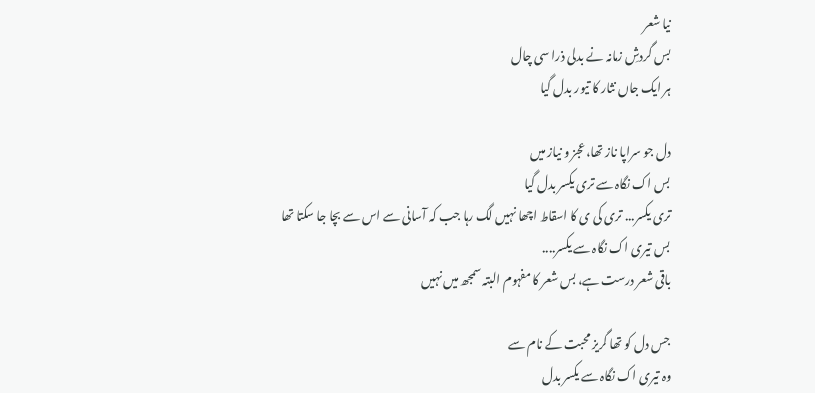نیا شعر
بس گردشِ زمانہ نے بدلی ذرا سی چال
ہر ایک جاں نثار کا تیور بدل گیا

دل جو سراپا ناز تھا، عجز و نیاز میں
بس اک نگاہ سے تری یکسر بدل گیا
تری یکسر... تری کی ی کا اسقاط اچھا نہیں لگ رہا جب کہ آسانی سے اس سے بچا جا سکتا تھا
بس تیری اک نگاہ سے یکسر....
باقی شعر درست ہے، بس شعر کا مفہوم البتہ سمجھ میں نہیں

جس دل کو تھا گریز محبت کے نام سے
وہ تیری اک نگاہ سے یکسر بدل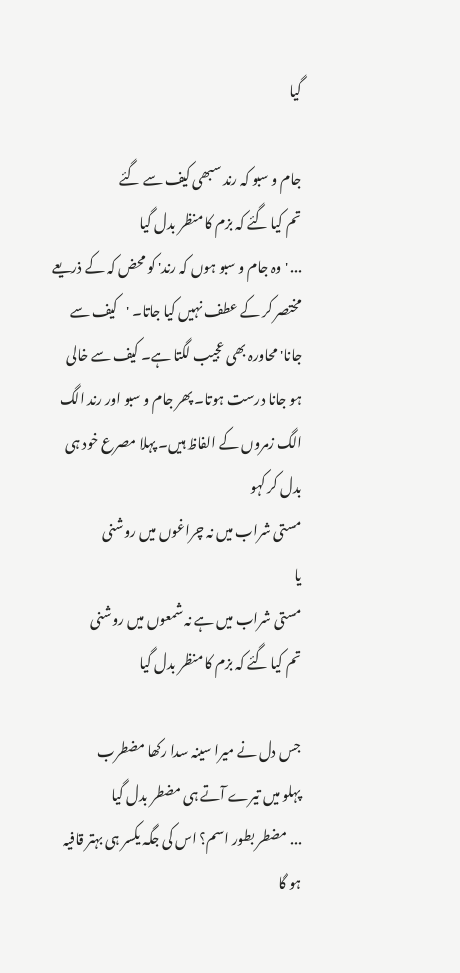گیا

جام و سبو کہ رند سبھی کیف سے گئے
تم کیا گئے کہ بزم کا منظر بدل گیا
... 'وہ جام و سبو ہوں کہ رند' کو محض کہ کے ذریعے مختصر کر کے عطف نہیں کیا جاتا۔ 'کیف سے جانا' محاورہ بھی عجیب لگتا ہے۔ کیف سے خالی ہو جانا درست ہوتا۔ پھر جام و سبو اور رند الگ الگ زمروں کے الفاظ ہیں۔ پہلا مصرع خود ہی بدل کر کہو
مستی شراب میں نہ چراغوں میں روشنی
یا
مستی شراب میں ہے نہ شمعوں میں روشنی
تم کیا گئے کہ بزم کا منظر بدل گیا

جس دل نے میرا سینہ سدا رکھا مضطرب
پہلو میں تیرے آتے ہی مضطر بدل گیا
... مضطر بطور اسم؟ اس کی جگہ یکسر ہی بہتر قافیہ ہو گا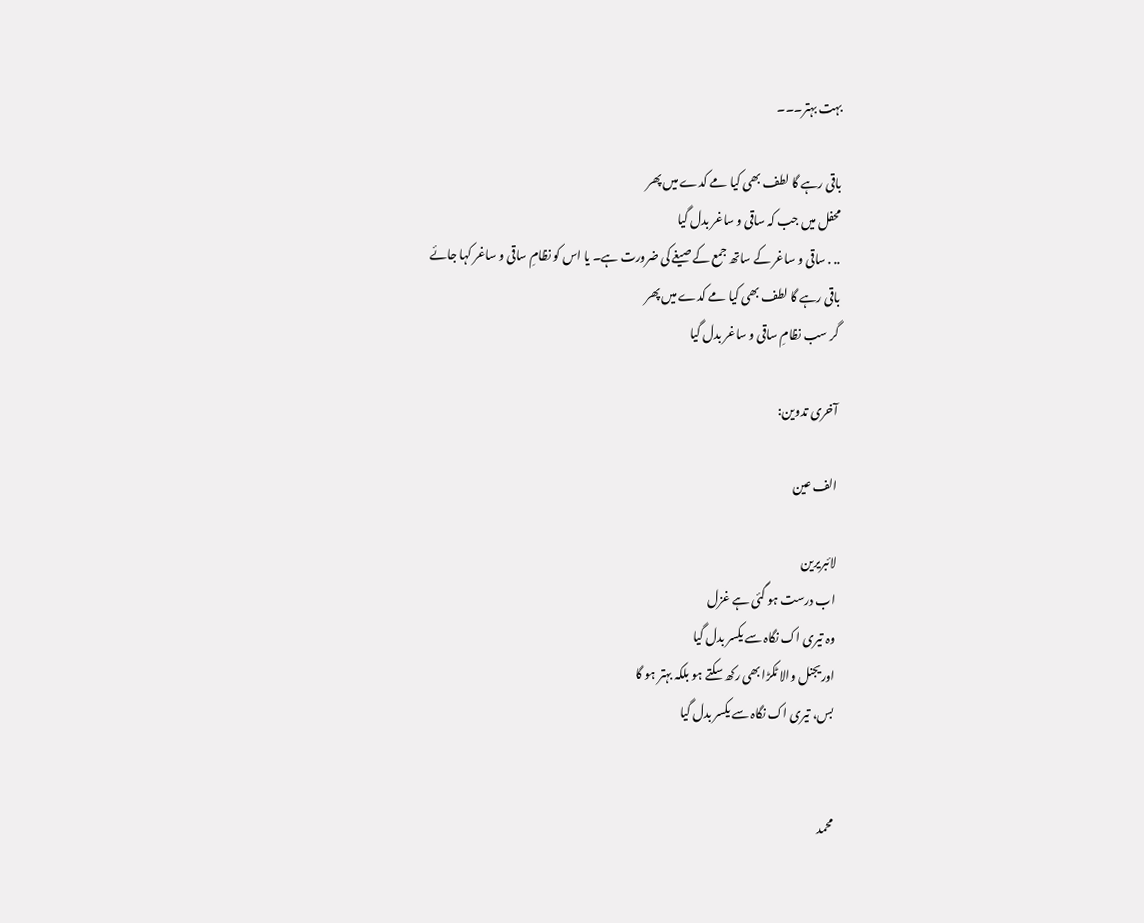بہت بہتر۔۔۔

باقی رہے گا لطف بھی کیا مے کدے میں پھر
محفل میں جب کہ ساقی و ساغر بدل گیا
.. . ساقی و ساغر کے ساتھ جمع کے صیغے کی ضرورت ہے۔ یا اس کو نظامِ ساقی و ساغر کہا جائے
باقی رہے گا لطف بھی کیا مے کدے میں پھر
گر سب نظامِ ساقی و ساغر بدل گیا

آخری تدوین:

الف عین

لائبریرین
اب درست ہو گئی ہے غزل
وہ تیری اک نگاہ سے یکسر بدل گیا
اوریجنل والا ٹکڑا بھی رکھ سکتے ہو بلکہ بہتر ہو گا
بس، تیری اک نگاہ سے یکسر بدل گیا


محمد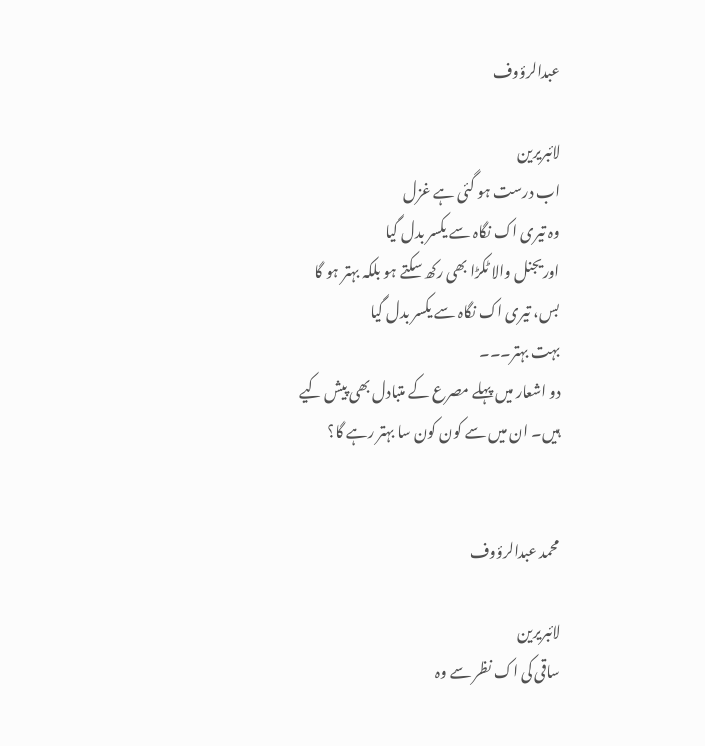عبدالرؤوف

لائبریرین
اب درست ہو گئی ہے غزل
وہ تیری اک نگاہ سے یکسر بدل گیا
اوریجنل والا ٹکڑا بھی رکھ سکتے ہو بلکہ بہتر ہو گا
بس، تیری اک نگاہ سے یکسر بدل گیا
بہت بہتر۔۔۔
دو اشعار میں پہلے مصرع کے متبادل بھی پیش کیے ہیں۔ ان میں سے کون کون سا بہتر رہے گا؟


محمد عبدالرؤوف

لائبریرین
ساقی کی اک نظر سے وہ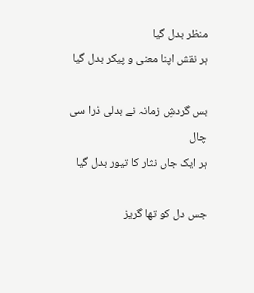منظر بدل گیا
ہر نقش اپنا معنی و پیکر بدل گیا

بس گردشِ زمانہ نے بدلی ذرا سی چال
ہر ایک جاں نثار کا تیور بدل گیا

جس دل کو تھا گریز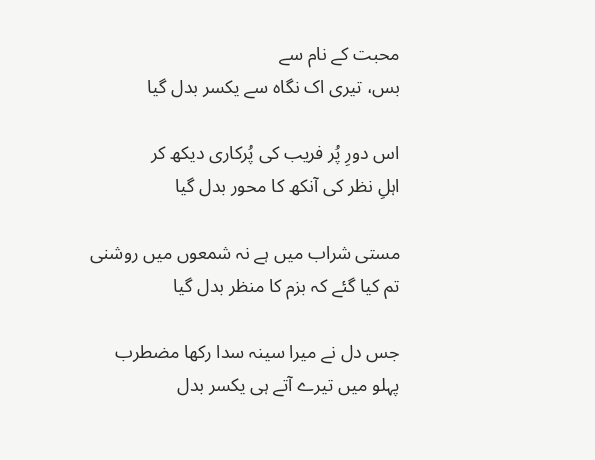محبت کے نام سے
بس، تیری اک نگاہ سے یکسر بدل گیا

اس دورِ پُر فریب کی پُرکاری دیکھ کر
اہلِ نظر کی آنکھ کا محور بدل گیا

مستی شراب میں ہے نہ شمعوں میں روشنی
تم کیا گئے کہ بزم کا منظر بدل گیا

جس دل نے میرا سینہ سدا رکھا مضطرب
پہلو میں تیرے آتے ہی یکسر بدل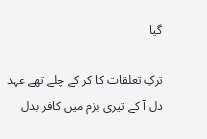گیا

ترکِ تعلقات کا کر کے چلے تھے عہد
دل آ کے تیری بزم میں کافر بدل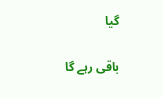گیا

باقی رہے گا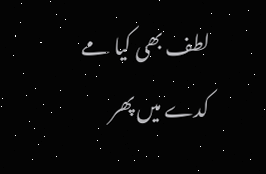لطف بھی کیا مے کدے میں پھر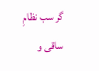گر سب نظامِ ساقی و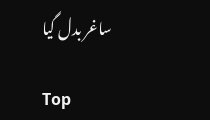ساغر بدل گیا

Top